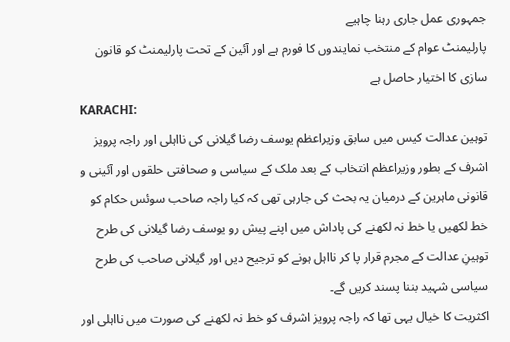جمہوری عمل جاری رہنا چاہیے
پارلیمنٹ عوام کے منتخب نمایندوں کا فورم ہے اور آئین کے تحت پارلیمنٹ کو قانون سازی کا اختیار حاصل ہے
KARACHI:
توہین عدالت کیس میں سابق وزیراعظم یوسف رضا گیلانی کی نااہلی اور راجہ پرویز اشرف کے بطور وزیراعظم انتخاب کے بعد ملک کے سیاسی و صحافتی حلقوں اور آئینی و قانونی ماہرین کے درمیان یہ بحث کی جارہی تھی کہ کیا راجہ صاحب سوئس حکام کو خط لکھیں یا خط نہ لکھنے کی پاداش میں اپنے پیش رو یوسف رضا گیلانی کی طرح توہینِ عدالت کے مجرم قرار پا کر نااہل ہونے کو ترجیح دیں اور گیلانی صاحب کی طرح سیاسی شہید بننا پسند کریں گے۔
اکثریت کا خیال یہی تھا کہ راجہ پرویز اشرف کو خط نہ لکھنے کی صورت میں نااہلی اور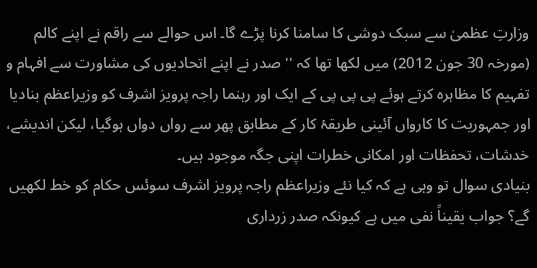وزارتِ عظمیٰ سے سبک دوشی کا سامنا کرنا پڑے گا۔ اس حوالے سے راقم نے اپنے کالم (مورخہ 30 جون 2012) میں لکھا تھا کہ ''صدر نے اپنے اتحادیوں کی مشاورت سے افہام و تفہیم کا مظاہرہ کرتے ہوئے پی پی پی کے ایک اور رہنما راجہ پرویز اشرف کو وزیراعظم بنادیا اور جمہوریت کا کارواں آئینی طریقۂ کار کے مطابق پھر سے رواں دواں ہوگیا، لیکن اندیشے، خدشات، تحفظات اور امکانی خطرات اپنی جگہ موجود ہیں۔
بنیادی سوال تو وہی ہے کہ کیا نئے وزیراعظم راجہ پرویز اشرف سوئس حکام کو خط لکھیں گے؟ جواب یقیناً نفی میں ہے کیونکہ صدر زرداری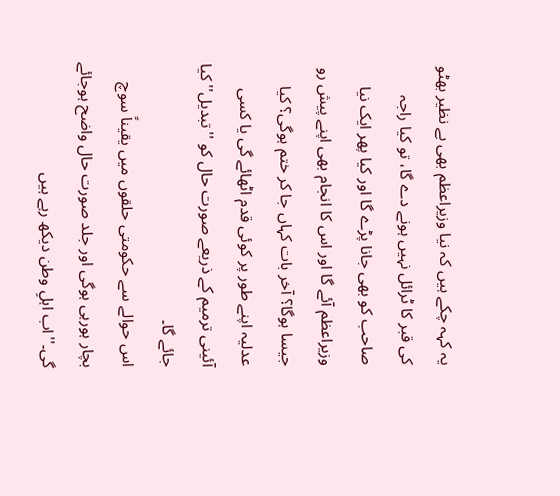یہ کہہ چکے ہیں کہ نیا وزیراعظم بھی بے نظیر بھٹو کی قبر کا ٹرائل نہیں ہونے دے گا، تو کیا راجہ صاحب کو بھی جانا پڑے گا اور کیا پھر ایک نیا وزیراعظم آئے گا اور اس کا انجام بھی اپنے پیش رو جیسا ہوگا؟ آخر بات کہاں جا کر ختم ہوگی؟ کیا عدلیہ اپنے طور پر کوئی قدم اٹھائے گی یا کسی آئینی ترمیم کے ذریعے صورت حال کو ''تبدیل'' کیا جائے گا۔
اس حوالے سے حکومتی حلقوں میں یقیناً سوچ بچار ہورہی ہوگی اور جلد صورت حال واضح ہوجائے گی۔''اب اہلِ وطن دیکھ رہے ہیں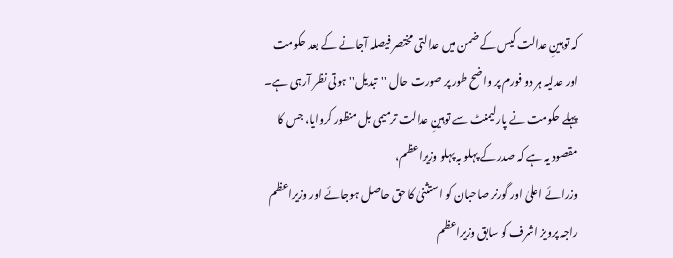کہ توہینِ عدالت کیس کے ضمن میں عدالتی مختصر فیصلہ آجانے کے بعد حکومت اور عدلیہ ہر دو فورم پر واضح طور پر صورت حال ''تبدیل'' ہوتی نظر آرہی ہے۔ پہلے حکومت نے پارلیمنٹ سے توہینِ عدالت ترمیمی بل منظور کروایا، جس کا مقصود یہ ہے کہ صدر کے پہلو بہ پہلو وزیراعظم،
وزرائے اعلیٰ اور گورنر صاحبان کو استثنیٰ کا حق حاصل ہوجائے اور وزیراعظم راجہ پرویز اشرف کو سابق وزیراعظم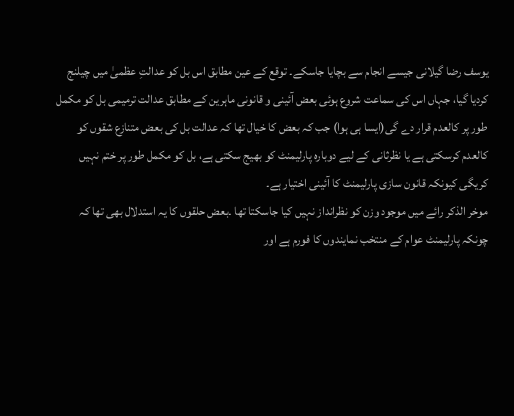یوسف رضا گیلانی جیسے انجام سے بچایا جاسکے۔ توقع کے عین مطابق اس بل کو عدالتِ عظمیٰ میں چیلنج کردیا گیا، جہاں اس کی سماعت شروع ہوئی بعض آئینی و قانونی ماہرین کے مطابق عدالت ترمیمی بل کو مکمل طور پر کالعدم قرار دے گی(ایسا ہی ہوا) جب کہ بعض کا خیال تھا کہ عدالت بل کی بعض متنازع شقوں کو کالعدم کرسکتی ہے یا نظرثانی کے لیے دوبارہ پارلیمنٹ کو بھیج سکتی ہے، بل کو مکمل طور پر ختم نہیں کریگی کیونکہ قانون سازی پارلیمنٹ کا آئینی اختیار ہے۔
موخر الذکر رائے میں موجود وزن کو نظرانداز نہیں کیا جاسکتا تھا ۔بعض حلقوں کا یہ استدلال بھی تھا کہ چونکہ پارلیمنٹ عوام کے منتخب نمایندوں کا فورم ہے اور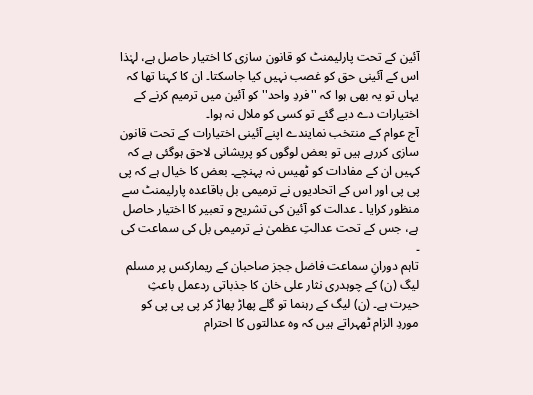آئین کے تحت پارلیمنٹ کو قانون سازی کا اختیار حاصل ہے، لہٰذا اس کے آئینی حق کو غصب نہیں کیا جاسکتا۔ ان کا کہنا تھا کہ یہاں تو یہ بھی ہوا کہ ''فردِ واحد'' کو آئین میں ترمیم کرنے کے اختیارات دے دیے گئے تو کسی کو ملال نہ ہوا۔
آج عوام کے منتخب نمایندے اپنے آئینی اختیارات کے تحت قانون سازی کررہے ہیں تو بعض لوگوں کو پریشانی لاحق ہوگئی ہے کہ کہیں ان کے مفادات کو ٹھیس نہ پہنچے۔ بعض کا خیال ہے کہ پی پی پی اور اس کے اتحادیوں نے ترمیمی بل باقاعدہ پارلیمنٹ سے منظور کرایا ۔ عدالت کو آئین کی تشریح و تعبیر کا اختیار حاصل ہے، جس کے تحت عدالتِ عظمیٰ نے ترمیمی بل کی سماعت کی ۔
تاہم دورانِ سماعت فاضل ججز صاحبان کے ریمارکس پر مسلم لیگ (ن) کے چوہدری نثار علی خان کا جذباتی ردعمل باعثِ حیرت ہے۔ (ن) لیگ کے رہنما تو گلے پھاڑ پھاڑ کر پی پی پی کو موردِ الزام ٹھہراتے ہیں کہ وہ عدالتوں کا احترام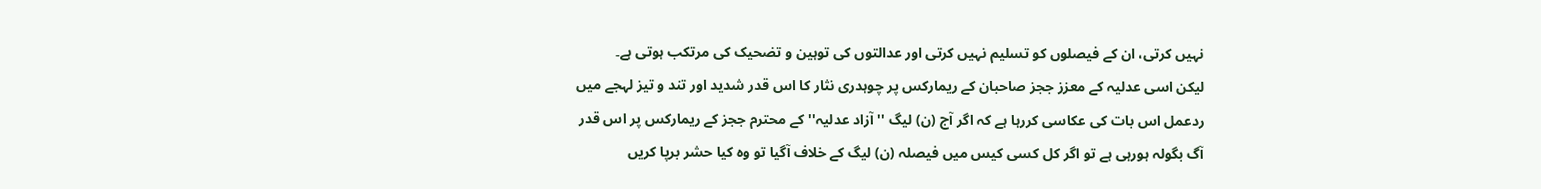نہیں کرتی، ان کے فیصلوں کو تسلیم نہیں کرتی اور عدالتوں کی توہین و تضحیک کی مرتکب ہوتی ہے۔
لیکن اسی عدلیہ کے معزز ججز صاحبان کے ریمارکس پر چوہدری نثار کا اس قدر شدید اور تند و تیز لہجے میں ردعمل اس بات کی عکاسی کررہا ہے کہ اگر آج (ن) لیگ ''آزاد عدلیہ'' کے محترم ججز کے ریمارکس پر اس قدر آگ بگولہ ہورہی ہے تو اگر کل کسی کیس میں فیصلہ (ن) لیگ کے خلاف آگیا تو وہ کیا حشر برپا کریں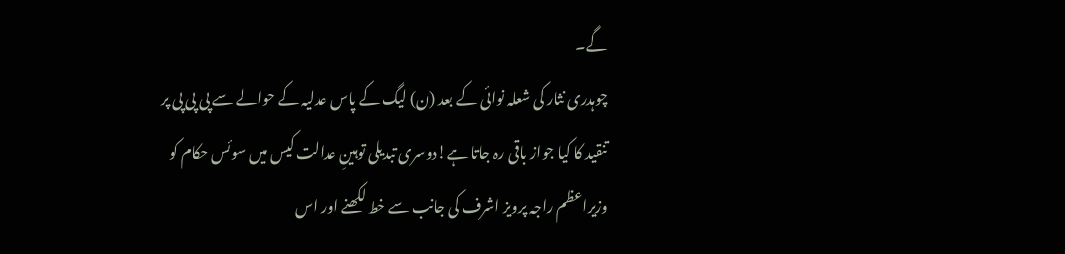گے۔
چوہدری نثار کی شعلہ نوائی کے بعد (ن) لیگ کے پاس عدلیہ کے حوالے سے پی پی پی پر تنقید کا کیا جواز باقی رہ جاتا ہے!دوسری تبدیلی توہینِ عدالت کیس میں سوئس حکام کو وزیراعظم راجہ پرویز اشرف کی جانب سے خط لکھنے اور اس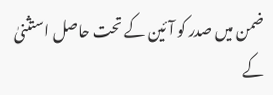ضمن میں صدر کو آئین کے تحت حاصل استثنیٰ کے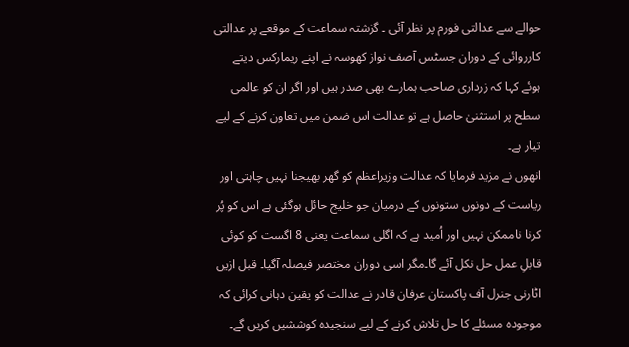حوالے سے عدالتی فورم پر نظر آئی ۔ گزشتہ سماعت کے موقعے پر عدالتی کارروائی کے دوران جسٹس آصف نواز کھوسہ نے اپنے ریمارکس دیتے ہوئے کہا کہ زرداری صاحب ہمارے بھی صدر ہیں اور اگر ان کو عالمی سطح پر استثنیٰ حاصل ہے تو عدالت اس ضمن میں تعاون کرنے کے لیے تیار ہے۔
انھوں نے مزید فرمایا کہ عدالت وزیراعظم کو گھر بھیجنا نہیں چاہتی اور ریاست کے دونوں ستونوں کے درمیان جو خلیج حائل ہوگئی ہے اس کو پُر کرنا ناممکن نہیں اور اُمید ہے کہ اگلی سماعت یعنی 8 اگست کو کوئی قابلِ عمل حل نکل آئے گا۔مگر اسی دوران مختصر فیصلہ آگیا۔ قبل ازیں اٹارنی جنرل آف پاکستان عرفان قادر نے عدالت کو یقین دہانی کرائی کہ موجودہ مسئلے کا حل تلاش کرنے کے لیے سنجیدہ کوششیں کریں گے۔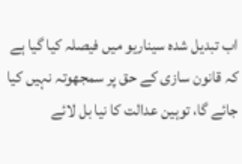اب تبدیل شدہ سیناریو میں فیصلہ کیا گیا ہے کہ قانون سازی کے حق پر سمجھوتہ نہیں کیا جائے گا، توہین عدالت کا نیا بل لائے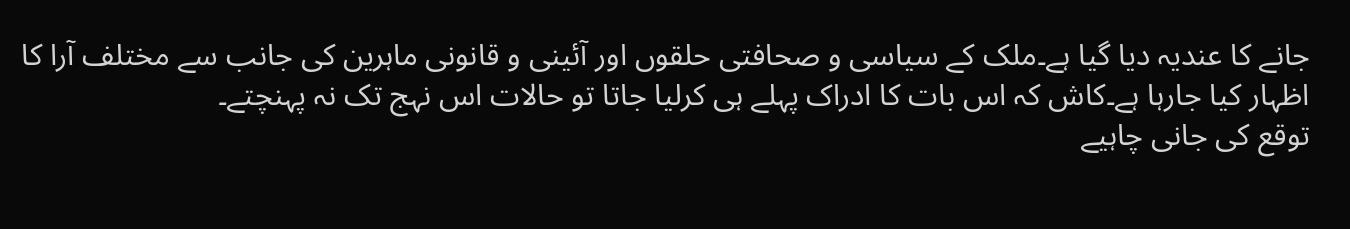جانے کا عندیہ دیا گیا ہے۔ملک کے سیاسی و صحافتی حلقوں اور آئینی و قانونی ماہرین کی جانب سے مختلف آرا کا اظہار کیا جارہا ہے۔کاش کہ اس بات کا ادراک پہلے ہی کرلیا جاتا تو حالات اس نہج تک نہ پہنچتے۔
توقع کی جانی چاہیے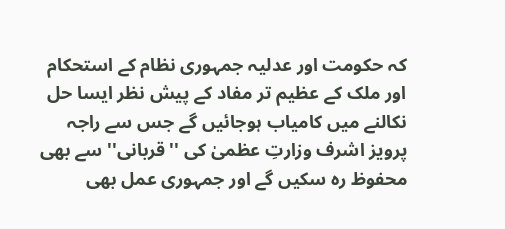کہ حکومت اور عدلیہ جمہوری نظام کے استحکام اور ملک کے عظیم تر مفاد کے پیش نظر ایسا حل نکالنے میں کامیاب ہوجائیں گے جس سے راجہ پرویز اشرف وزارتِ عظمیٰ کی ''قربانی'' سے بھی محفوظ رہ سکیں گے اور جمہوری عمل بھی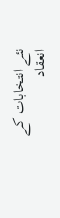نئے انتخابات کے انعقاد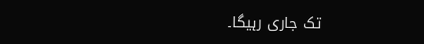تک جاری رہیگا۔